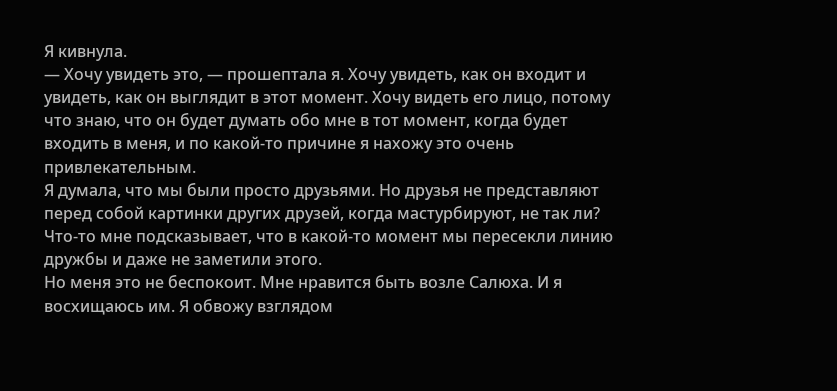Я кивнула.
— Хочу увидеть это, — прошептала я. Хочу увидеть, как он входит и увидеть, как он выглядит в этот момент. Хочу видеть его лицо, потому что знаю, что он будет думать обо мне в тот момент, когда будет входить в меня, и по какой-то причине я нахожу это очень привлекательным.
Я думала, что мы были просто друзьями. Но друзья не представляют перед собой картинки других друзей, когда мастурбируют, не так ли? Что-то мне подсказывает, что в какой-то момент мы пересекли линию дружбы и даже не заметили этого.
Но меня это не беспокоит. Мне нравится быть возле Салюха. И я восхищаюсь им. Я обвожу взглядом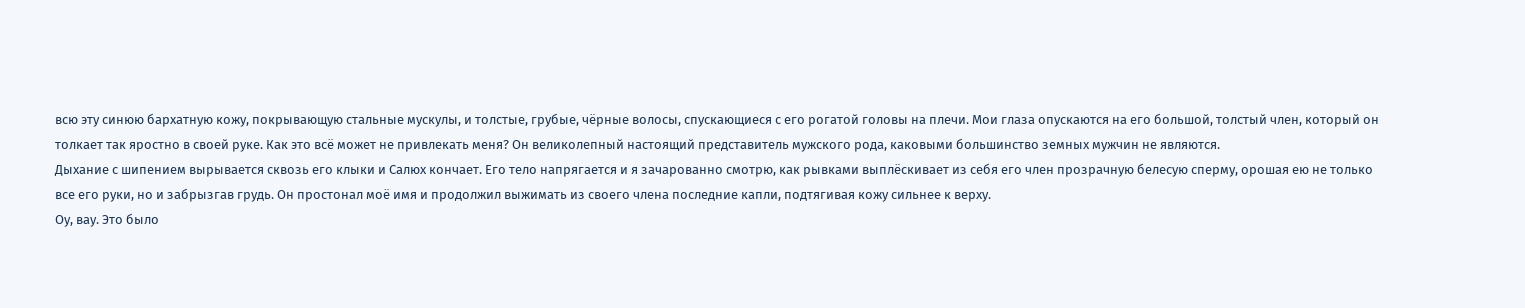всю эту синюю бархатную кожу, покрывающую стальные мускулы, и толстые, грубые, чёрные волосы, спускающиеся с его рогатой головы на плечи. Мои глаза опускаются на его большой, толстый член, который он толкает так яростно в своей руке. Как это всё может не привлекать меня? Он великолепный настоящий представитель мужского рода, каковыми большинство земных мужчин не являются.
Дыхание с шипением вырывается сквозь его клыки и Салюх кончает. Его тело напрягается и я зачарованно смотрю, как рывками выплёскивает из себя его член прозрачную белесую сперму, орошая ею не только все его руки, но и забрызгав грудь. Он простонал моё имя и продолжил выжимать из своего члена последние капли, подтягивая кожу сильнее к верху.
Оу, вау. Это было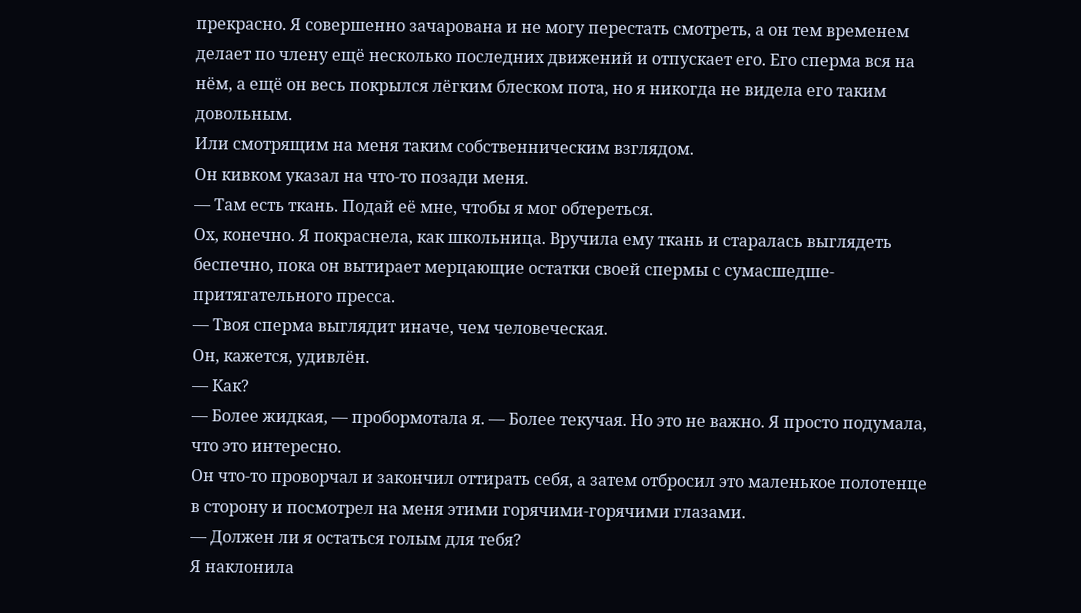прекрасно. Я совершенно зачарована и не могу перестать смотреть, а он тем временем делает по члену ещё несколько последних движений и отпускает его. Его сперма вся на нём, а ещё он весь покрылся лёгким блеском пота, но я никогда не видела его таким довольным.
Или смотрящим на меня таким собственническим взглядом.
Он кивком указал на что-то позади меня.
— Там есть ткань. Подай её мне, чтобы я мог обтереться.
Ох, конечно. Я покраснела, как школьница. Вручила ему ткань и старалась выглядеть беспечно, пока он вытирает мерцающие остатки своей спермы с сумасшедше-притягательного пресса.
— Твоя сперма выглядит иначе, чем человеческая.
Он, кажется, удивлён.
— Как?
— Более жидкая, — пробормотала я. — Более текучая. Но это не важно. Я просто подумала, что это интересно.
Он что-то проворчал и закончил оттирать себя, а затем отбросил это маленькое полотенце в сторону и посмотрел на меня этими горячими-горячими глазами.
— Должен ли я остаться голым для тебя?
Я наклонила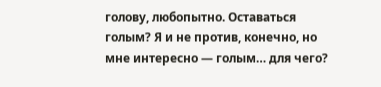голову, любопытно. Оставаться голым? Я и не против, конечно, но мне интересно — голым… для чего?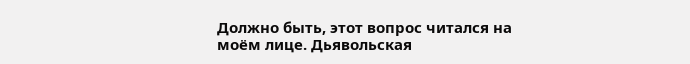Должно быть, этот вопрос читался на моём лице. Дьявольская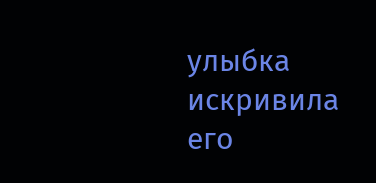улыбка искривила его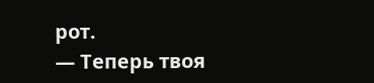рот.
— Теперь твоя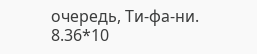очередь, Ти-фа-ни.
8.36*10